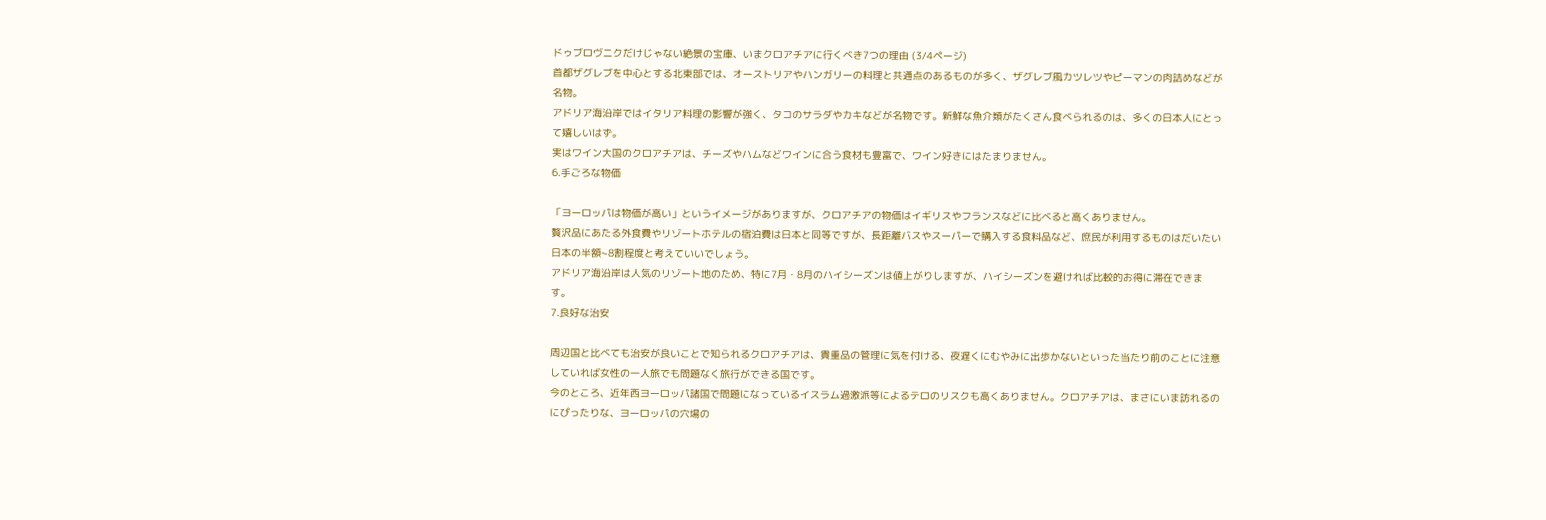ドゥブロヴニクだけじゃない絶景の宝庫、いまクロアチアに行くべき7つの理由 (3/4ページ)
首都ザグレブを中心とする北東部では、オーストリアやハンガリーの料理と共通点のあるものが多く、ザグレブ風カツレツやピーマンの肉詰めなどが名物。
アドリア海沿岸ではイタリア料理の影響が強く、タコのサラダやカキなどが名物です。新鮮な魚介類がたくさん食べられるのは、多くの日本人にとって嬉しいはず。
実はワイン大国のクロアチアは、チーズやハムなどワインに合う食材も豊富で、ワイン好きにはたまりません。
6.手ごろな物価

「ヨーロッパは物価が高い」というイメージがありますが、クロアチアの物価はイギリスやフランスなどに比べると高くありません。
贅沢品にあたる外食費やリゾートホテルの宿泊費は日本と同等ですが、長距離バスやスーパーで購入する食料品など、庶民が利用するものはだいたい日本の半額~8割程度と考えていいでしょう。
アドリア海沿岸は人気のリゾート地のため、特に7月・8月のハイシーズンは値上がりしますが、ハイシーズンを避ければ比較的お得に滞在できます。
7.良好な治安

周辺国と比べても治安が良いことで知られるクロアチアは、貴重品の管理に気を付ける、夜遅くにむやみに出歩かないといった当たり前のことに注意していれば女性の一人旅でも問題なく旅行ができる国です。
今のところ、近年西ヨーロッパ諸国で問題になっているイスラム過激派等によるテロのリスクも高くありません。クロアチアは、まさにいま訪れるのにぴったりな、ヨーロッパの穴場の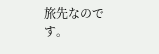旅先なのです。